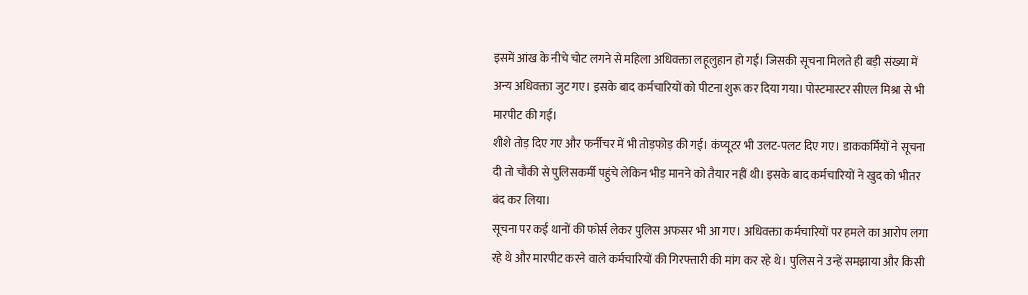इसमें आंख के नीचे चोट लगने से महिला अधिवक्ता लहूलुहान हो गईं। जिसकी सूचना मिलते ही बड़ी संख्या में अन्य अधिवक्ता जुट गए। इसके बाद कर्मचारियों को पीटना शुरू कर दिया गया। पोस्टमास्टर सीएल मिश्रा से भी मारपीट की गई।
शीशे तोड़ दिए गए और फर्नीचर में भी तोड़फोड़ की गई। कंप्यूटर भी उलट-पलट दिए गए। डाककर्मियों ने सूचना दी तो चौकी से पुलिसकर्मी पहुंचे लेकिन भीड़ मानने को तैयार नहीं थी। इसके बाद कर्मचारियों ने खुद को भीतर बंद कर लिया।
सूचना पर कई थानों की फोर्स लेकर पुलिस अफसर भी आ गए। अधिवक्ता कर्मचारियों पर हमले का आरोप लगा रहे थे और मारपीट करने वाले कर्मचारियों की गिरफ्तारी की मांग कर रहे थे। पुलिस ने उन्हें समझाया और किसी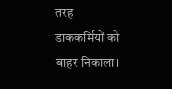तरह डाककर्मियों को बाहर निकाला।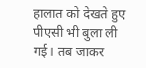हालात को देखते हुए पीएसी भी बुला ली गई। तब जाकर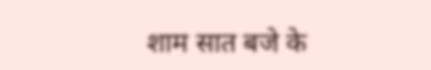शाम सात बजे के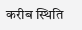करीब स्थिति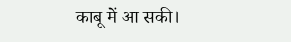काबू में आ सकी।